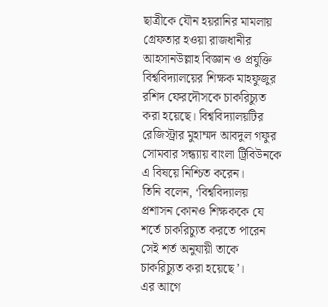ছাত্রীকে যৌন হয়রানির মামলায় গ্রেফতার হওয়া রাজধানীর আহসানউল্লাহ বিজ্ঞান ও প্রযুক্তি বিশ্ববিদ্যালয়ের শিক্ষক মাহফুজুর রশিদ ফেরদৌসকে চাকরিচ্যুত করা হয়েছে। বিশ্ববিদ্যালয়টির রেজিস্ট্রার মুহাম্মদ আবদুল গফুর সোমবার সন্ধ্যায় বাংলা ট্রিবিউনকে এ বিষয়ে নিশ্চিত করেন।
তিনি বলেন, ‘বিশ্ববিদ্যালয় প্রশাসন কোনও শিক্ষককে যে শর্তে চাকরিচ্যুত করতে পারেন সেই শর্ত অনুযায়ী তাকে চাকরিচ্যুত করা হয়েছে’।
এর আগে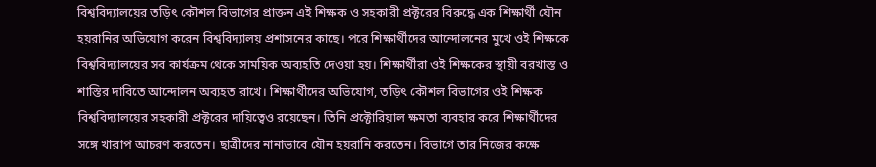বিশ্ববিদ্যালয়ের তড়িৎ কৌশল বিভাগের প্রাক্তন এই শিক্ষক ও সহকারী প্রক্টরের বিরুদ্ধে এক শিক্ষার্থী যৌন হয়রানির অভিযোগ করেন বিশ্ববিদ্যালয় প্রশাসনের কাছে। পরে শিক্ষার্থীদের আন্দোলনের মুখে ওই শিক্ষকে বিশ্ববিদ্যালয়ের সব কার্যক্রম থেকে সাময়িক অব্যহতি দেওয়া হয়। শিক্ষার্থীরা ওই শিক্ষকের স্থায়ী বরখাস্ত ও শাস্তির দাবিতে আন্দোলন অব্যহত রাখে। শিক্ষার্থীদের অভিযোগ, তড়িৎ কৌশল বিভাগের ওই শিক্ষক বিশ্ববিদ্যালয়ের সহকারী প্রক্টরের দায়িত্বেও রয়েছেন। তিনি প্রক্টোরিয়াল ক্ষমতা ব্যবহার করে শিক্ষার্থীদের সঙ্গে খারাপ আচরণ করতেন। ছাত্রীদের নানাভাবে যৌন হয়রানি করতেন। বিভাগে তার নিজের কক্ষে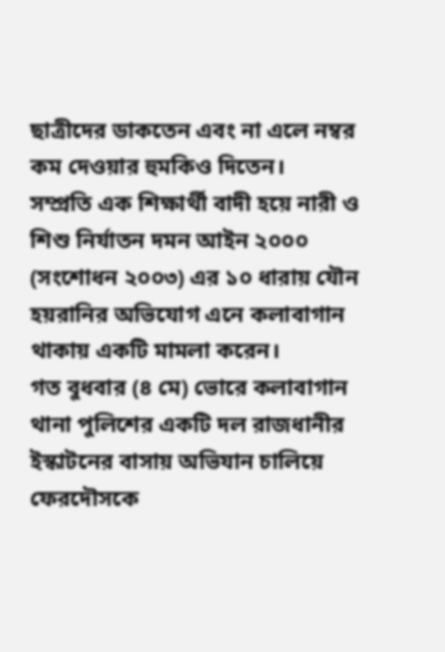ছাত্রীদের ডাকতেন এবং না এলে নম্বর কম দেওয়ার হুমকিও দিতেন।
সম্প্রতি এক শিক্ষার্থী বাদী হয়ে নারী ও শিশু নির্যাতন দমন আইন ২০০০ (সংশোধন ২০০৩) এর ১০ ধারায় যৌন হয়রানির অভিযোগ এনে কলাবাগান থাকায় একটি মামলা করেন।
গত বুধবার (৪ মে) ভোরে কলাবাগান থানা পুলিশের একটি দল রাজধানীর ইস্কাটনের বাসায় অভিযান চালিয়ে ফেরদৌসকে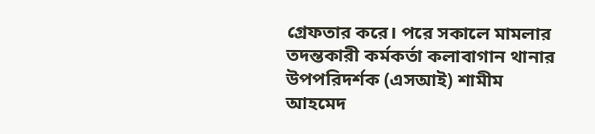গ্রেফতার করে। পরে সকালে মামলার তদন্তকারী কর্মকর্তা কলাবাগান থানার উপপরিদর্শক (এসআই) শামীম আহমেদ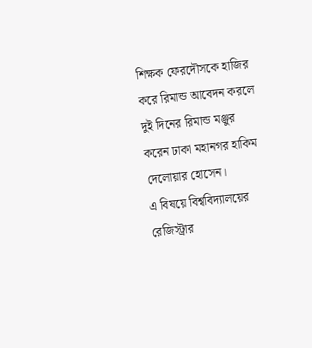শিক্ষক ফেরদৌসকে হাজির করে রিমান্ড আবেদন করলে দুই দিনের রিমান্ড মঞ্জুর করেন ঢাকা মহানগর হাকিম দেলোয়ার হোসেন।
এ বিষয়ে বিশ্ববিদ্যালয়ের রেজিস্ট্রার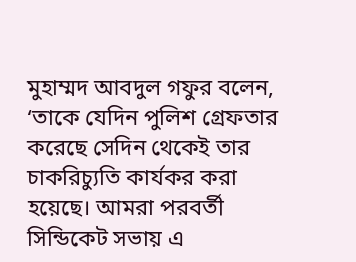মুহাম্মদ আবদুল গফুর বলেন, ‘তাকে যেদিন পুলিশ গ্রেফতার করেছে সেদিন থেকেই তার চাকরিচ্যুতি কার্যকর করা হয়েছে। আমরা পরবর্তী সিন্ডিকেট সভায় এ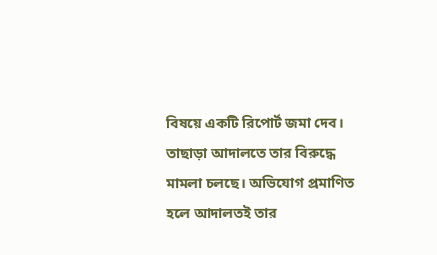বিষয়ে একটি রিপোর্ট জমা দেব। তাছাড়া আদালতে তার বিরুদ্ধে মামলা চলছে। অভিযোগ প্রমাণিত হলে আদালতই তার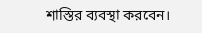শাস্তির ব্যবস্থা করবেন।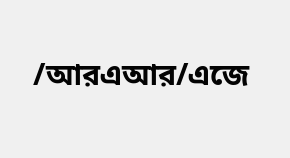/আরএআর/এজে